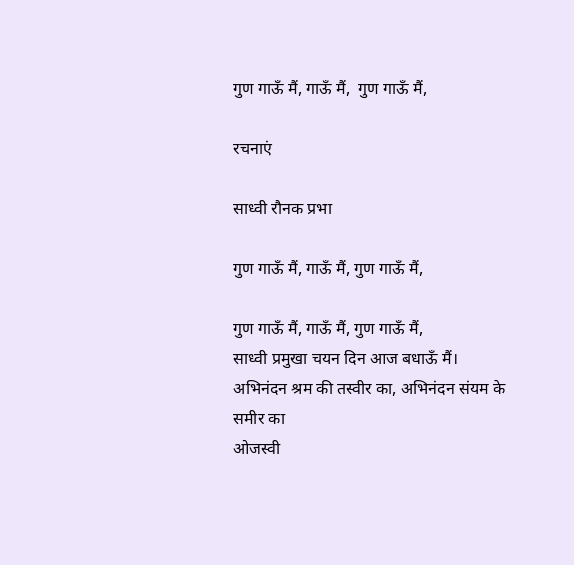गुण गाऊँ मैं, गाऊँ मैं,  गुण गाऊँ मैं,

रचनाएं

साध्वी रौनक प्रभा

गुण गाऊँ मैं, गाऊँ मैं, गुण गाऊँ मैं,

गुण गाऊँ मैं, गाऊँ मैं, गुण गाऊँ मैं,
साध्वी प्रमुखा चयन दिन आज बधाऊँ मैं।
अभिनंदन श्रम की तस्वीर का, अभिनंदन संयम के समीर का
ओजस्वी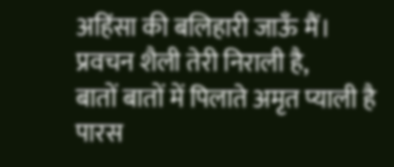अहिंसा की बलिहारी जाऊँ मैं।
प्रवचन शैली तेरी निराली है,
बातों बातों में पिलाते अमृत प्याली है
पारस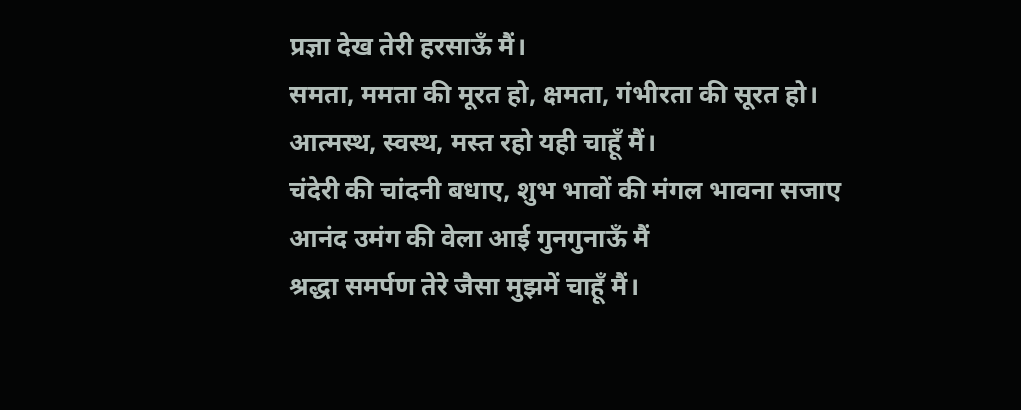प्रज्ञा देख तेरी हरसाऊँ मैं।
समता, ममता की मूरत हो, क्षमता, गंभीरता की सूरत हो।
आत्मस्थ, स्वस्थ, मस्त रहो यही चाहूँ मैं।
चंदेरी की चांदनी बधाए, शुभ भावों की मंगल भावना सजाए
आनंद उमंग की वेला आई गुनगुनाऊँ मैं
श्रद्धा समर्पण तेरे जैसा मुझमें चाहूँ मैं।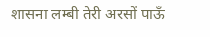शासना लम्बी तेरी अरसों पाऊँ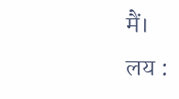मैं।
लय :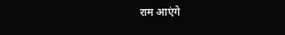राम आएंगे